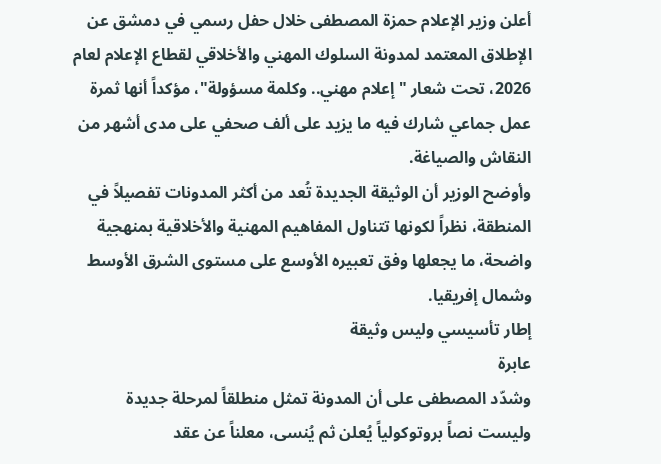أعلن وزير الإعلام حمزة المصطفى خلال حفل رسمي في دمشق عن الإطلاق المعتمد لمدونة السلوك المهني والأخلاقي لقطاع الإعلام لعام 2026، تحت شعار "إعلام مهني.. وكلمة مسؤولة"، مؤكداً أنها ثمرة عمل جماعي شارك فيه ما يزيد على ألف صحفي على مدى أشهر من النقاش والصياغة.
وأوضح الوزير أن الوثيقة الجديدة تُعد من أكثر المدونات تفصيلاً في المنطقة، نظراً لكونها تتناول المفاهيم المهنية والأخلاقية بمنهجية واضحة، ما يجعلها وفق تعبيره الأوسع على مستوى الشرق الأوسط وشمال إفريقيا.
إطار تأسيسي وليس وثيقة
عابرة
وشدّد المصطفى على أن المدونة تمثل منطلقاً لمرحلة جديدة وليست نصاً بروتوكولياً يُعلن ثم يُنسى، معلناً عن عقد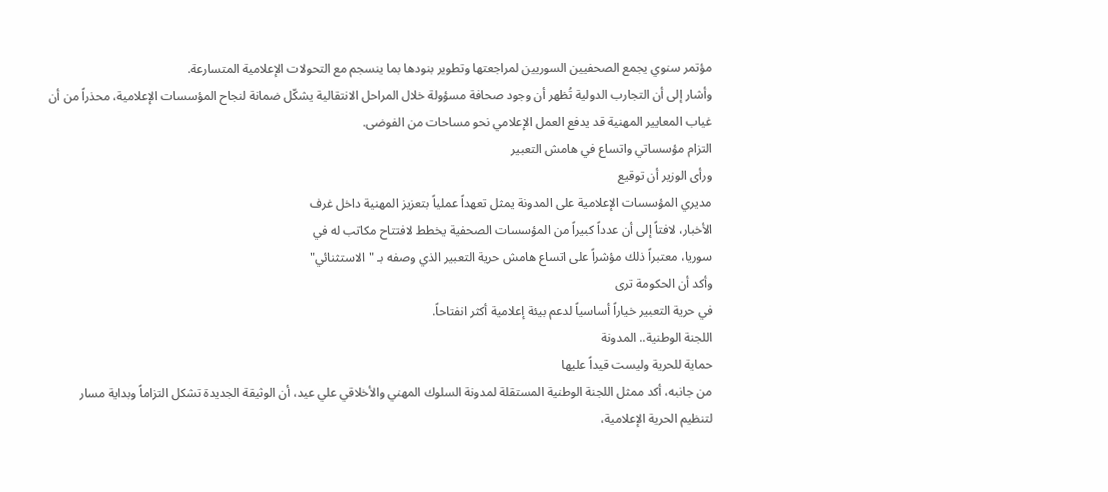مؤتمر سنوي يجمع الصحفيين السوريين لمراجعتها وتطوير بنودها بما ينسجم مع التحولات الإعلامية المتسارعة.
وأشار إلى أن التجارب الدولية تُظهر أن وجود صحافة مسؤولة خلال المراحل الانتقالية يشكّل ضمانة لنجاح المؤسسات الإعلامية، محذراً من أن غياب المعايير المهنية قد يدفع العمل الإعلامي نحو مساحات من الفوضى.
التزام مؤسساتي واتساع في هامش التعبير
ورأى الوزير أن توقيع
مديري المؤسسات الإعلامية على المدونة يمثل تعهداً عملياً بتعزيز المهنية داخل غرف
الأخبار، لافتاً إلى أن عدداً كبيراً من المؤسسات الصحفية يخطط لافتتاح مكاتب له في
سوريا، معتبراً ذلك مؤشراً على اتساع هامش حرية التعبير الذي وصفه بـ "الاستثنائي"
وأكد أن الحكومة ترى
في حرية التعبير خياراً أساسياً لدعم بيئة إعلامية أكثر انفتاحاً.
اللجنة الوطنية.. المدونة
حماية للحرية وليست قيداً عليها
من جانبه، أكد ممثل اللجنة الوطنية المستقلة لمدونة السلوك المهني والأخلاقي علي عيد، أن الوثيقة الجديدة تشكل التزاماً وبداية مسار لتنظيم الحرية الإعلامية،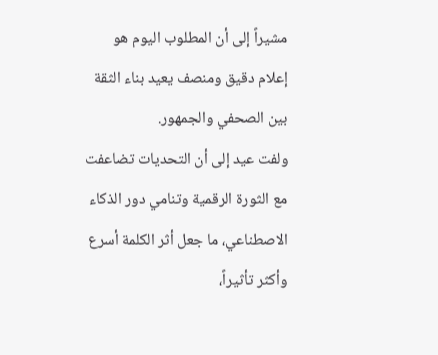مشيراً إلى أن المطلوب اليوم هو إعلام دقيق ومنصف يعيد بناء الثقة بين الصحفي والجمهور.
ولفت عيد إلى أن التحديات تضاعفت مع الثورة الرقمية وتنامي دور الذكاء الاصطناعي، ما جعل أثر الكلمة أسرع وأكثر تأثيراً،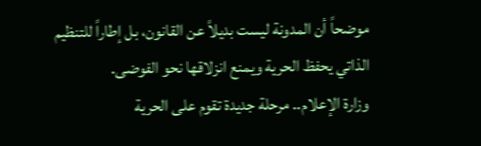موضحاً أن المدونة ليست بديلاً عن القانون، بل إطاراً للتنظيم الذاتي يحفظ الحرية ويمنع انزلاقها نحو الفوضى.
وزارة الإعلام.. مرحلة جديدة تقوم على الحرية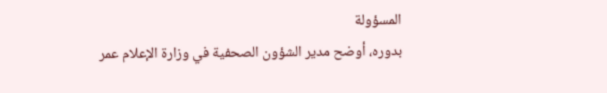المسؤولة
بدوره، أوضح مدير الشؤون الصحفية في وزارة الإعلام عمر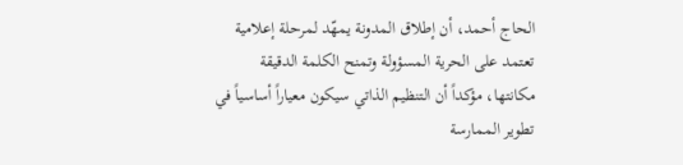الحاج أحمد، أن إطلاق المدونة يمهّد لمرحلة إعلامية تعتمد على الحرية المسؤولة وتمنح الكلمة الدقيقة مكانتها، مؤكداً أن التنظيم الذاتي سيكون معياراً أساسياً في تطوير الممارسة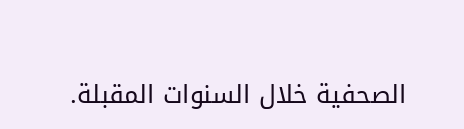الصحفية خلال السنوات المقبلة.